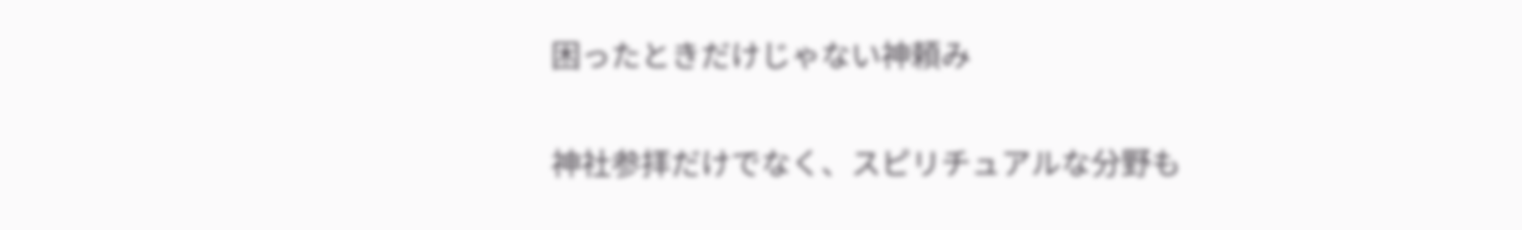困ったときだけじゃない神頼み

神社参拝だけでなく、スピリチュアルな分野も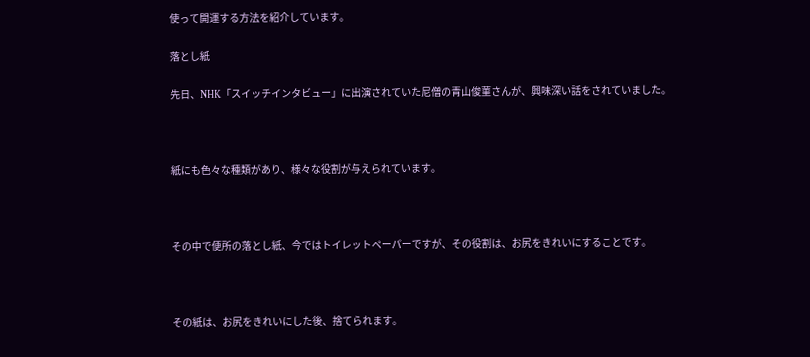使って開運する方法を紹介しています。

落とし紙

先日、NHK「スイッチインタビュー」に出演されていた尼僧の青山俊菫さんが、興味深い話をされていました。



紙にも色々な種類があり、様々な役割が与えられています。



その中で便所の落とし紙、今ではトイレットペーパーですが、その役割は、お尻をきれいにすることです。



その紙は、お尻をきれいにした後、捨てられます。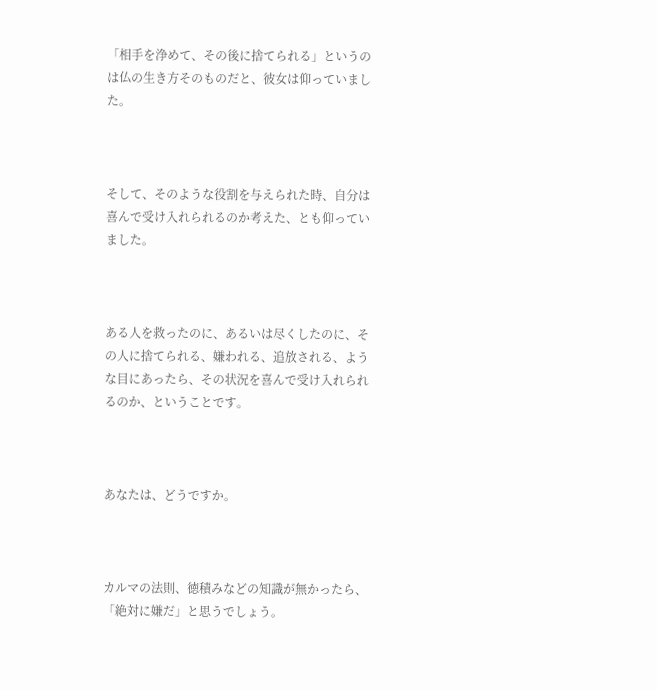「相手を浄めて、その後に捨てられる」というのは仏の生き方そのものだと、彼女は仰っていました。



そして、そのような役割を与えられた時、自分は喜んで受け入れられるのか考えた、とも仰っていました。



ある人を救ったのに、あるいは尽くしたのに、その人に捨てられる、嫌われる、追放される、ような目にあったら、その状況を喜んで受け入れられるのか、ということです。



あなたは、どうですか。



カルマの法則、徳積みなどの知識が無かったら、「絶対に嫌だ」と思うでしょう。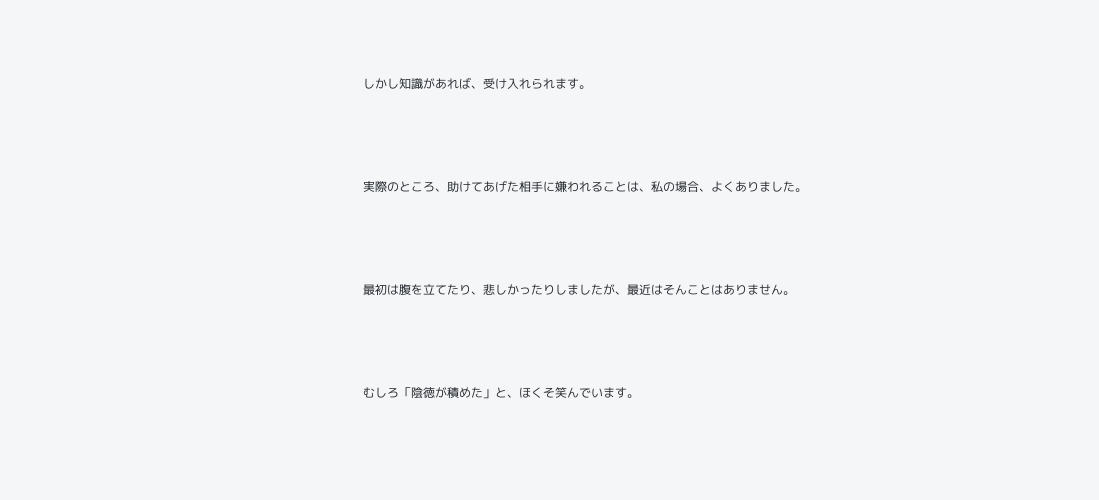しかし知識があれば、受け入れられます。



実際のところ、助けてあげた相手に嫌われることは、私の場合、よくありました。



最初は腹を立てたり、悲しかったりしましたが、最近はそんことはありません。



むしろ「陰徳が積めた」と、ほくそ笑んでいます。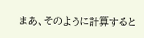まあ、そのように計算すると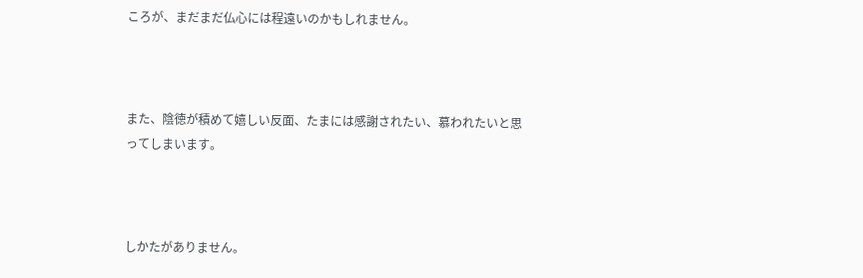ころが、まだまだ仏心には程遠いのかもしれません。



また、陰徳が積めて嬉しい反面、たまには感謝されたい、慕われたいと思ってしまいます。



しかたがありません。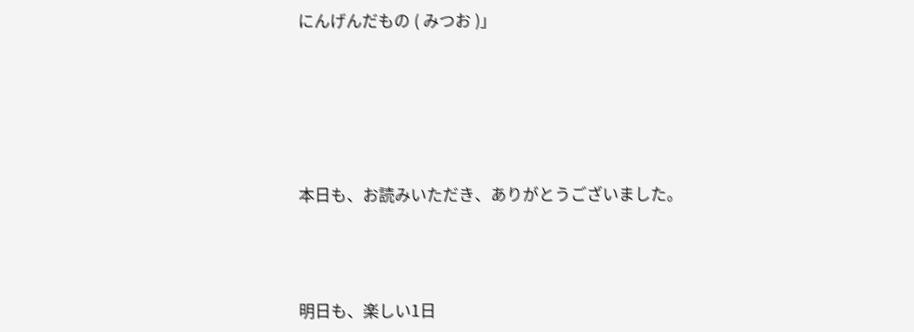にんげんだもの ( みつお )」





本日も、お読みいただき、ありがとうございました。



明日も、楽しい1日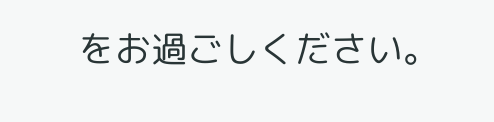をお過ごしください。